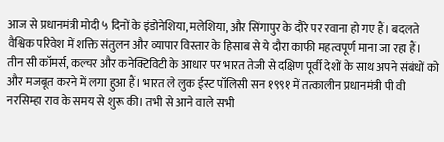आज से प्रधानमंत्री मोदी ५ दिनों के इंडोनेशिया, मलेशिया, और सिंगापुर के दौरे पर रवाना हो गए हैं। बदलते वैश्विक परिवेश में शक्ति संतुलन और व्यापार विस्तार के हिसाब से ये दौरा काफी महत्वपूर्ण माना जा रहा हैं। तीन सी कॉमर्स, कल्चर और कनेक्टिविटी के आधार पर भारत तेजी से दक्षिण पूर्वी देशों के साथ अपने संबंधों को और मजबूत करने में लगा हुआ हैं। भारत ले लुक ईस्ट पॉलिसी सन १९९१ में तत्कालीन प्रधानमंत्री पी वी नरसिम्हा राव के समय से शुरू की। तभी से आने वाले सभी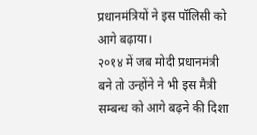प्रधानमंत्रियों ने इस पॉलिसी को आगे बढ़ाया।
२०१४ में जब मोदी प्रधानमंत्री बने तो उन्होंने ने भी इस मैत्री सम्बन्ध को आगे बढ़ने की दिशा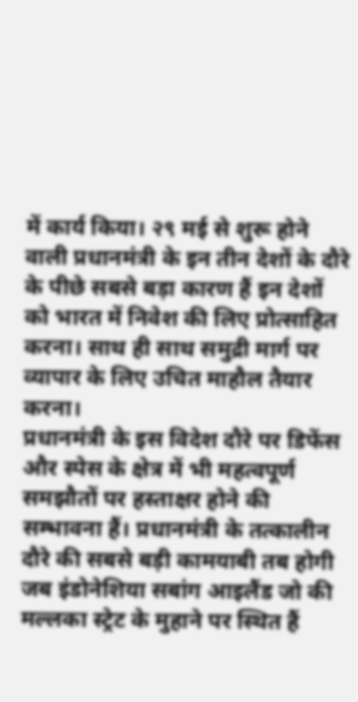में कार्य किया। २९ मई से शुरू होने वाली प्रधानमंत्री के इन तीन देशों के दौरे के पीछे सबसे बड़ा कारण हैं इन देशों को भारत में निवेश की लिए प्रोत्साहित करना। साथ ही साथ समुद्री मार्ग पर व्यापार के लिए उचित माहौल तैयार करना।
प्रधानमंत्री के इस विदेश दौरे पर डिफेंस और स्पेस के क्षेत्र में भी महत्वपूर्ण समझौतों पर हस्ताक्षर होने की सम्भावना हैं। प्रधानमंत्री के तत्कालीन दौरे की सबसे बड़ी कामयाबी तब होगी जब इंडोनेशिया सबांग आइलैंड जो की मल्लका स्ट्रेट के मुहाने पर स्थित हैं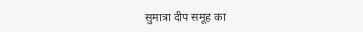सुमात्रा दीप समूह का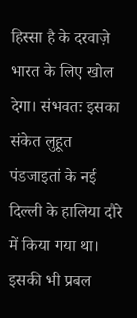हिस्सा है के दरवाज़े भारत के लिए खोल देगा। संभवतः इसका संकेत लुहूत पंडजाइतां के नई दिल्ली के हालिया दौरे में किया गया था।
इसकी भी प्रबल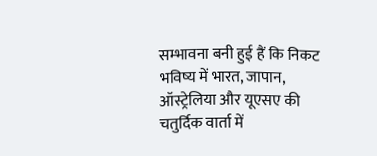सम्भावना बनी हुई हैं कि निकट भविष्य में भारत, जापान, ऑस्ट्रेलिया और यूएसए की चतुर्दिक वार्ता में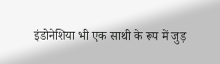इंडोनेशिया भी एक साथी के रूप में जुड़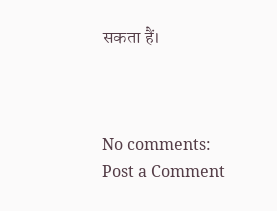सकता हैं।



No comments:
Post a Comment